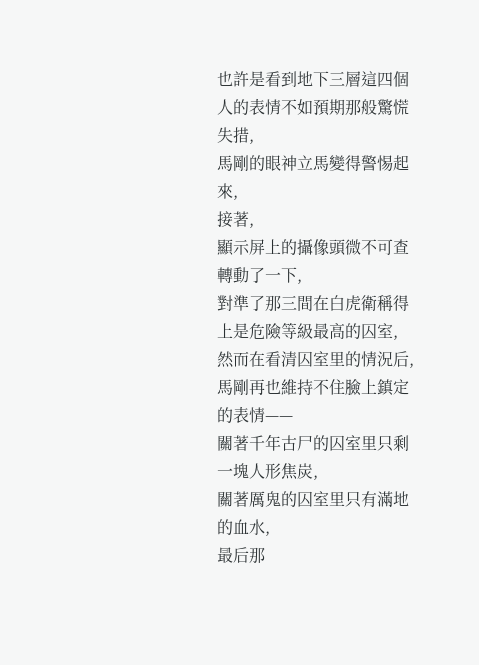也許是看到地下三層這四個人的表情不如預期那般驚慌失措,
馬剛的眼神立馬變得警惕起來,
接著,
顯示屏上的攝像頭微不可查轉動了一下,
對準了那三間在白虎衛稱得上是危險等級最高的囚室,
然而在看清囚室里的情況后,
馬剛再也維持不住臉上鎮定的表情——
關著千年古尸的囚室里只剩一塊人形焦炭,
關著厲鬼的囚室里只有滿地的血水,
最后那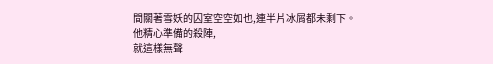間關著雪妖的囚室空空如也,連半片冰屑都未剩下。
他精心準備的殺陣,
就這樣無聲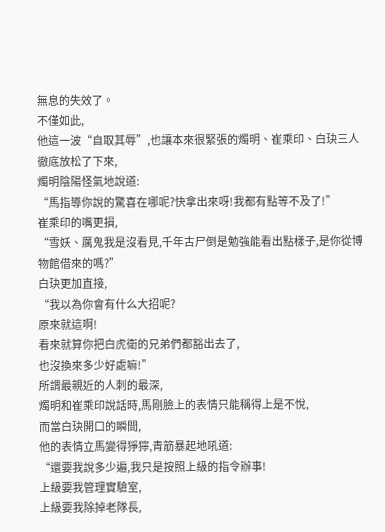無息的失效了。
不僅如此,
他這一波“自取其辱”,也讓本來很緊張的燭明、崔乘印、白玦三人徹底放松了下來,
燭明陰陽怪氣地說道:
“馬指導你說的驚喜在哪呢?快拿出來呀!我都有點等不及了!”
崔乘印的嘴更損,
“雪妖、厲鬼我是沒看見,千年古尸倒是勉強能看出點樣子,是你從博物館借來的嗎?”
白玦更加直接,
“我以為你會有什么大招呢?
原來就這啊!
看來就算你把白虎衛的兄弟們都豁出去了,
也沒換來多少好處嘛!”
所謂最親近的人刺的最深,
燭明和崔乘印說話時,馬剛臉上的表情只能稱得上是不悅,
而當白玦開口的瞬間,
他的表情立馬變得猙獰,青筋暴起地吼道:
“還要我說多少遍,我只是按照上級的指令辦事!
上級要我管理實驗室,
上級要我除掉老隊長,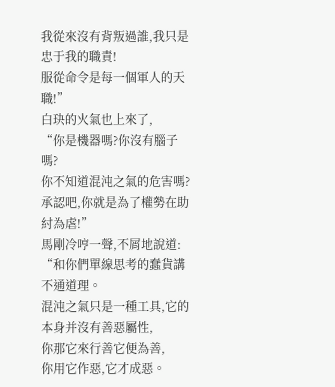我從來沒有背叛過誰,我只是忠于我的職責!
服從命令是每一個軍人的天職!”
白玦的火氣也上來了,
“你是機器嗎?你沒有腦子嗎?
你不知道混沌之氣的危害嗎?
承認吧,你就是為了權勢在助紂為虐!”
馬剛冷哼一聲,不屑地說道:
“和你們單線思考的蠢貨講不通道理。
混沌之氣只是一種工具,它的本身并沒有善惡屬性,
你那它來行善它便為善,
你用它作惡,它才成惡。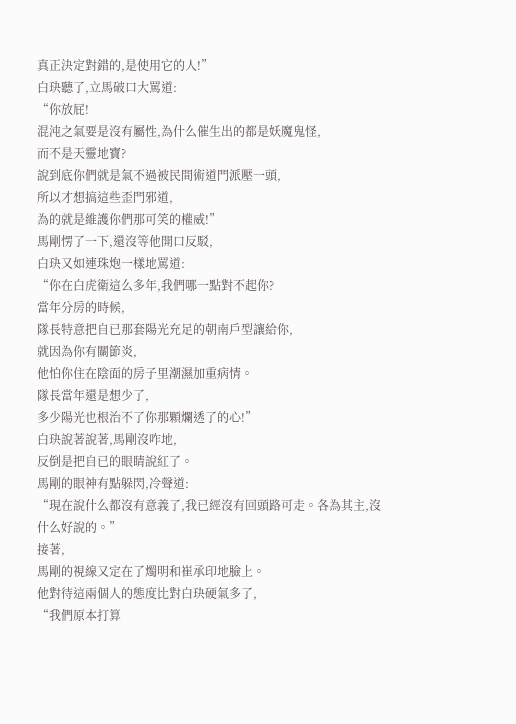真正決定對錯的,是使用它的人!”
白玦聽了,立馬破口大罵道:
“你放屁!
混沌之氣要是沒有屬性,為什么催生出的都是妖魔鬼怪,
而不是天靈地寶?
說到底你們就是氣不過被民間術道門派壓一頭,
所以才想搞這些歪門邪道,
為的就是維護你們那可笑的權威!”
馬剛愣了一下,還沒等他開口反駁,
白玦又如連珠炮一樣地罵道:
“你在白虎衛這么多年,我們哪一點對不起你?
當年分房的時候,
隊長特意把自已那套陽光充足的朝南戶型讓給你,
就因為你有關節炎,
他怕你住在陰面的房子里潮濕加重病情。
隊長當年還是想少了,
多少陽光也根治不了你那顆爛透了的心!”
白玦說著說著,馬剛沒咋地,
反倒是把自已的眼睛說紅了。
馬剛的眼神有點躲閃,冷聲道:
“現在說什么都沒有意義了,我已經沒有回頭路可走。各為其主,沒什么好說的。”
接著,
馬剛的視線又定在了燭明和崔承印地臉上。
他對待這兩個人的態度比對白玦硬氣多了,
“我們原本打算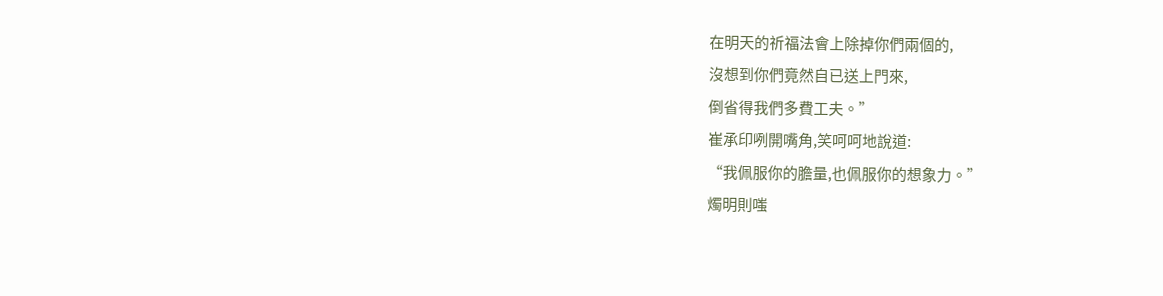在明天的祈福法會上除掉你們兩個的,
沒想到你們竟然自已送上門來,
倒省得我們多費工夫。”
崔承印咧開嘴角,笑呵呵地說道:
“我佩服你的膽量,也佩服你的想象力。”
燭明則嗤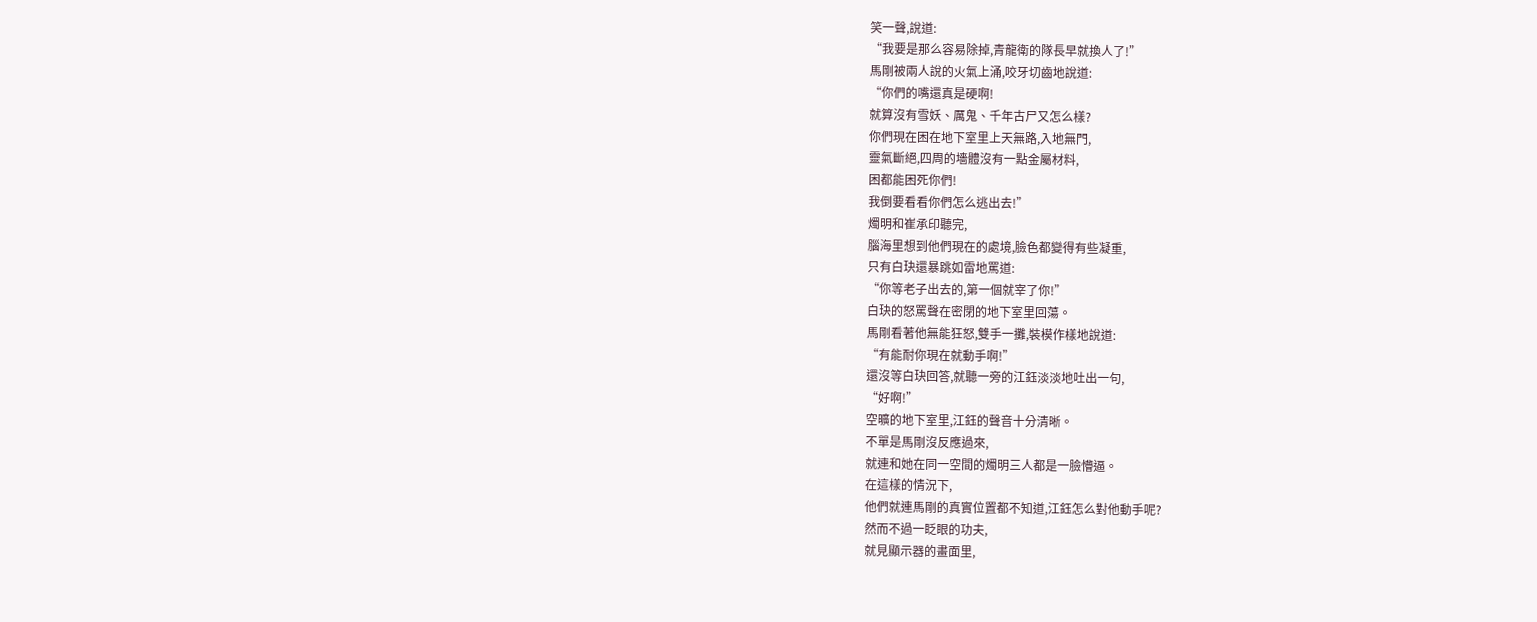笑一聲,說道:
“我要是那么容易除掉,青龍衛的隊長早就換人了!”
馬剛被兩人說的火氣上涌,咬牙切齒地說道:
“你們的嘴還真是硬啊!
就算沒有雪妖、厲鬼、千年古尸又怎么樣?
你們現在困在地下室里上天無路,入地無門,
靈氣斷絕,四周的墻體沒有一點金屬材料,
困都能困死你們!
我倒要看看你們怎么逃出去!”
燭明和崔承印聽完,
腦海里想到他們現在的處境,臉色都變得有些凝重,
只有白玦還暴跳如雷地罵道:
“你等老子出去的,第一個就宰了你!”
白玦的怒罵聲在密閉的地下室里回蕩。
馬剛看著他無能狂怒,雙手一攤,裝模作樣地說道:
“有能耐你現在就動手啊!”
還沒等白玦回答,就聽一旁的江鈺淡淡地吐出一句,
“好啊!”
空曠的地下室里,江鈺的聲音十分清晰。
不單是馬剛沒反應過來,
就連和她在同一空間的燭明三人都是一臉懵逼。
在這樣的情況下,
他們就連馬剛的真實位置都不知道,江鈺怎么對他動手呢?
然而不過一眨眼的功夫,
就見顯示器的畫面里,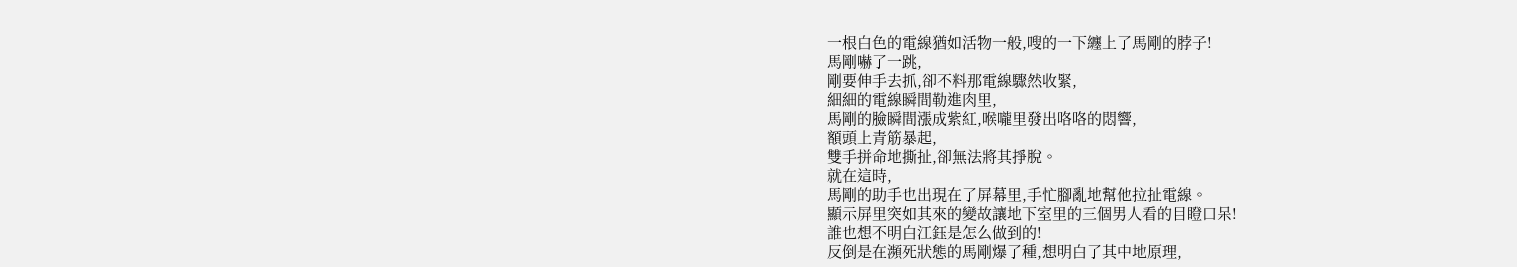一根白色的電線猶如活物一般,嗖的一下纏上了馬剛的脖子!
馬剛嚇了一跳,
剛要伸手去抓,卻不料那電線驟然收緊,
細細的電線瞬間勒進肉里,
馬剛的臉瞬間漲成紫紅,喉嚨里發出咯咯的悶響,
額頭上青筋暴起,
雙手拼命地撕扯,卻無法將其掙脫。
就在這時,
馬剛的助手也出現在了屏幕里,手忙腳亂地幫他拉扯電線。
顯示屏里突如其來的變故讓地下室里的三個男人看的目瞪口呆!
誰也想不明白江鈺是怎么做到的!
反倒是在瀕死狀態的馬剛爆了種,想明白了其中地原理,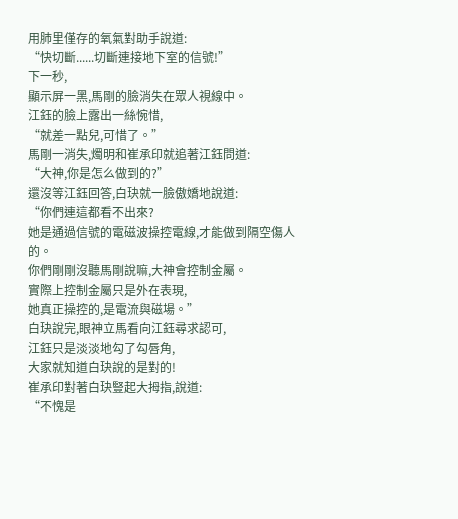用肺里僅存的氧氣對助手說道:
“快切斷......切斷連接地下室的信號!”
下一秒,
顯示屏一黑,馬剛的臉消失在眾人視線中。
江鈺的臉上露出一絲惋惜,
“就差一點兒,可惜了。”
馬剛一消失,燭明和崔承印就追著江鈺問道:
“大神,你是怎么做到的?”
還沒等江鈺回答,白玦就一臉傲嬌地說道:
“你們連這都看不出來?
她是通過信號的電磁波操控電線,才能做到隔空傷人的。
你們剛剛沒聽馬剛說嘛,大神會控制金屬。
實際上控制金屬只是外在表現,
她真正操控的,是電流與磁場。”
白玦說完,眼神立馬看向江鈺尋求認可,
江鈺只是淡淡地勾了勾唇角,
大家就知道白玦說的是對的!
崔承印對著白玦豎起大拇指,說道:
“不愧是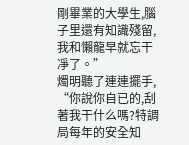剛畢業的大學生,腦子里還有知識殘留,我和懶龍早就忘干凈了。”
燭明聽了連連擺手,
“你說你自已的,刮著我干什么嗎?特調局每年的安全知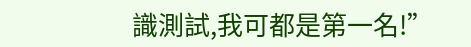識測試,我可都是第一名!”